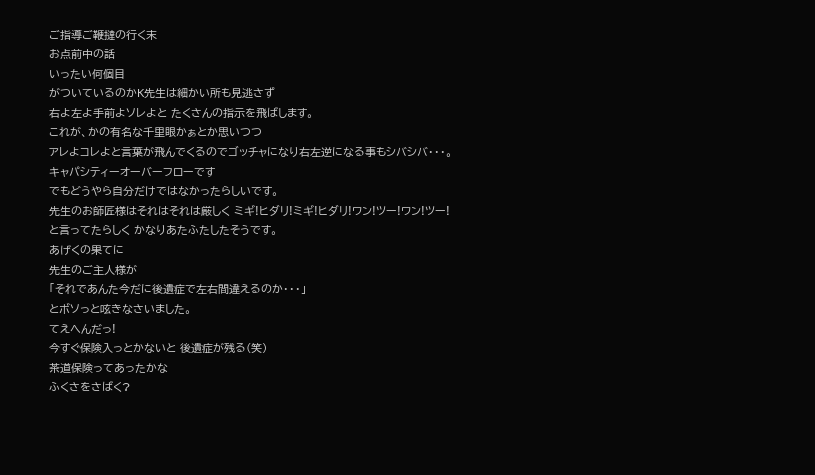ご指導ご鞭撻の行く末
お点前中の話
いったい何個目
がついているのかK先生は細かい所も見逃さず
右よ左よ手前よソレよと たくさんの指示を飛ばします。
これが、かの有名な千里眼かぁとか思いつつ
アレよコレよと言葉が飛んでくるのでゴッチャになり右左逆になる事もシバシバ・・・。
キャパシティーオーバーフローです
でもどうやら自分だけではなかったらしいです。
先生のお師匠様はそれはそれは厳しく ミギ!ヒダリ!ミギ!ヒダリ!ワン!ツー!ワン!ツー!
と言ってたらしく かなりあたふたしたそうです。
あげくの果てに
先生のご主人様が
「それであんた今だに後遺症で左右間違えるのか・・・」
とボソっと呟きなさいました。
てえへんだっ!
今すぐ保険入っとかないと 後遺症が残る(笑)
茶道保険ってあったかな
ふくさをさばく?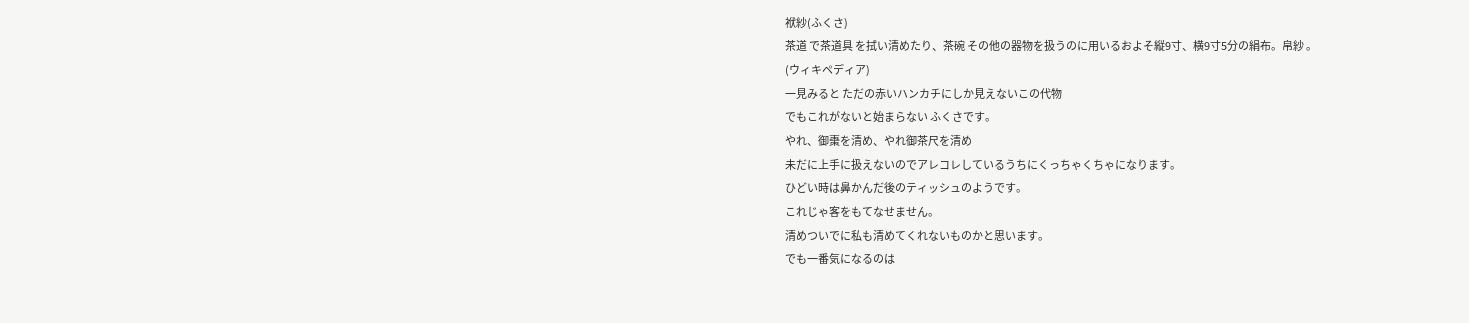袱紗(ふくさ)
茶道 で茶道具 を拭い清めたり、茶碗 その他の器物を扱うのに用いるおよそ縦9寸、横9寸5分の絹布。帛紗 。
(ウィキペディア)
一見みると ただの赤いハンカチにしか見えないこの代物
でもこれがないと始まらない ふくさです。
やれ、御棗を清め、やれ御茶尺を清め
未だに上手に扱えないのでアレコレしているうちにくっちゃくちゃになります。
ひどい時は鼻かんだ後のティッシュのようです。
これじゃ客をもてなせません。
清めついでに私も清めてくれないものかと思います。
でも一番気になるのは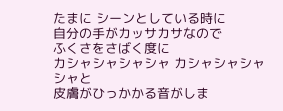たまに シーンとしている時に
自分の手がカッサカサなので
ふくさをさばく度に
カシャシャシャシャ カシャシャシャシャと
皮膚がひっかかる音がしま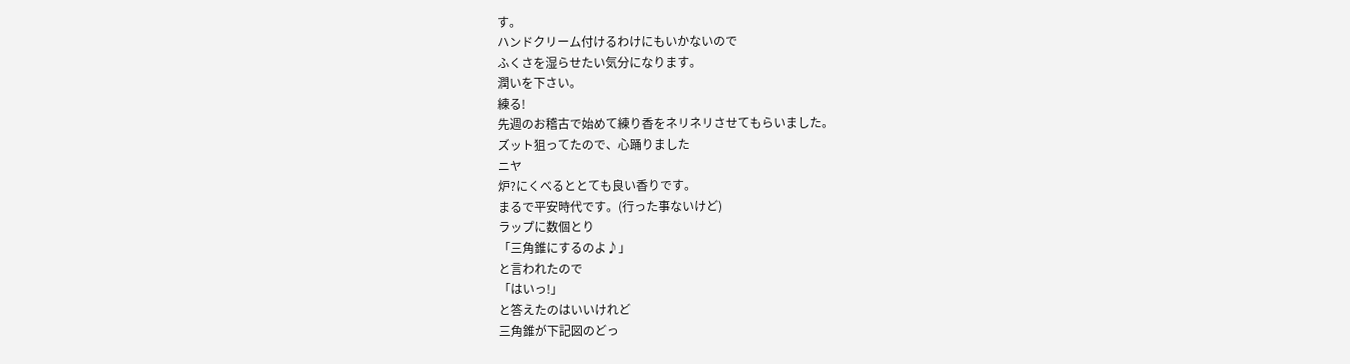す。
ハンドクリーム付けるわけにもいかないので
ふくさを湿らせたい気分になります。
潤いを下さい。
練る!
先週のお稽古で始めて練り香をネリネリさせてもらいました。
ズット狙ってたので、心踊りました
ニヤ
炉?にくべるととても良い香りです。
まるで平安時代です。(行った事ないけど)
ラップに数個とり
「三角錐にするのよ♪」
と言われたので
「はいっ!」
と答えたのはいいけれど
三角錐が下記図のどっ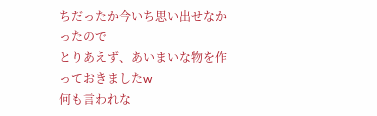ちだったか今いち思い出せなかったので
とりあえず、あいまいな物を作っておきましたw
何も言われな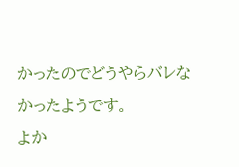かったのでどうやらバレなかったようです。
よか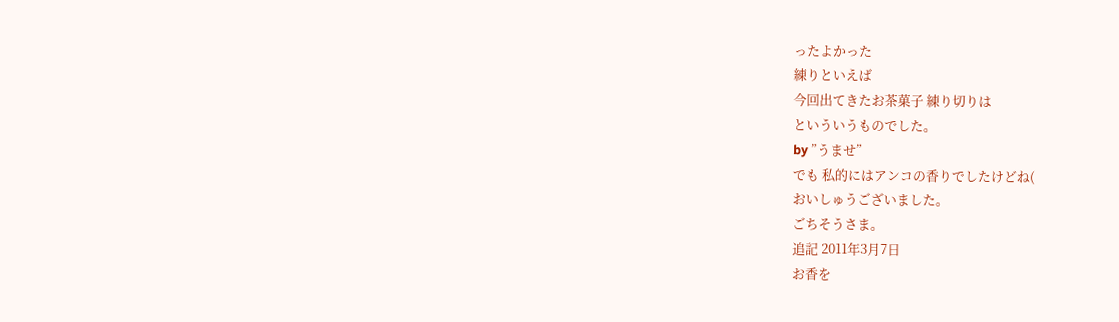ったよかった
練りといえば
今回出てきたお茶菓子 練り切りは
といういうものでした。
by ”うませ”
でも 私的にはアンコの香りでしたけどね(
おいしゅうございました。
ごちそうさま。
追記 2011年3月7日
お香を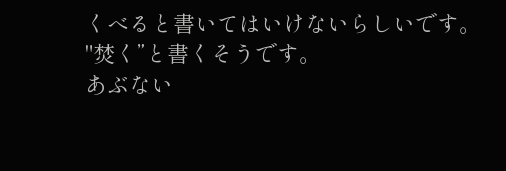くべると書いてはいけないらしいです。
"焚く”と書くそうです。
あぶない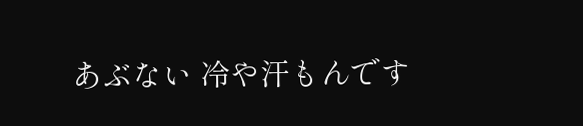あぶない 冷や汗もんです